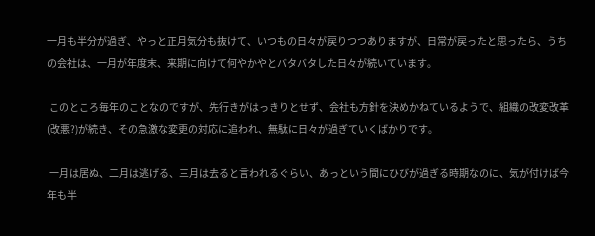一月も半分が過ぎ、やっと正月気分も抜けて、いつもの日々が戻りつつありますが、日常が戻ったと思ったら、うちの会社は、一月が年度末、来期に向けて何やかやとバタバタした日々が続いています。

 このところ毎年のことなのですが、先行きがはっきりとせず、会社も方針を決めかねているようで、組織の改変改革(改悪?)が続き、その急激な変更の対応に追われ、無駄に日々が過ぎていくばかりです。

 一月は居ぬ、二月は逃げる、三月は去ると言われるぐらい、あっという間にひびが過ぎる時期なのに、気が付けば今年も半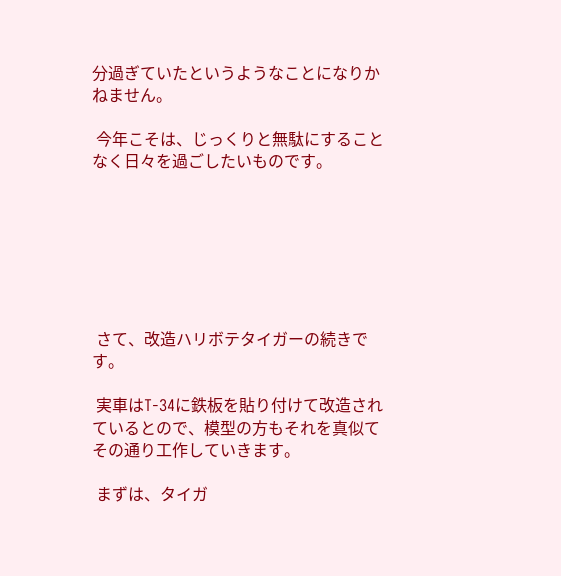分過ぎていたというようなことになりかねません。

 今年こそは、じっくりと無駄にすることなく日々を過ごしたいものです。







 さて、改造ハリボテタイガーの続きです。

 実車はT-34に鉄板を貼り付けて改造されているとので、模型の方もそれを真似てその通り工作していきます。

 まずは、タイガ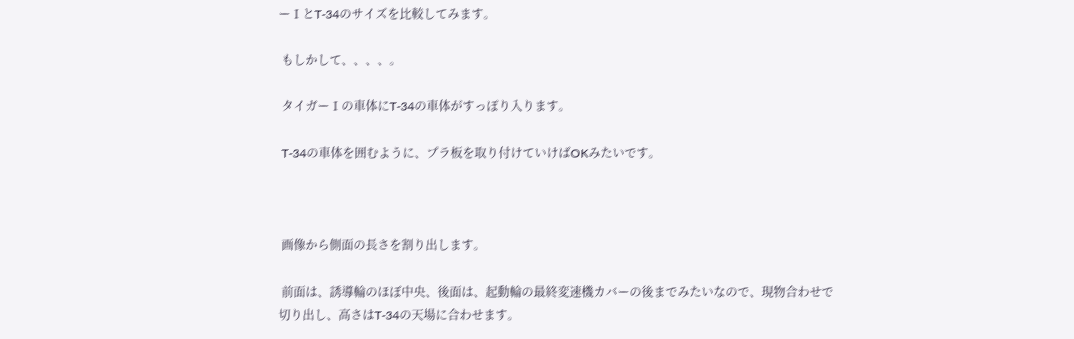ーⅠとT-34のサイズを比較してみます。

 もしかして、、、、。

 タイガーⅠの車体にT-34の車体がすっぽり入ります。

 T-34の車体を囲むように、プラ板を取り付けていけばOKみたいです。



 画像から側面の長さを割り出します。

 前面は、誘導輪のほぼ中央、後面は、起動輪の最終変速機カバーの後までみたいなので、現物合わせで切り出し、高さはT-34の天場に合わせます。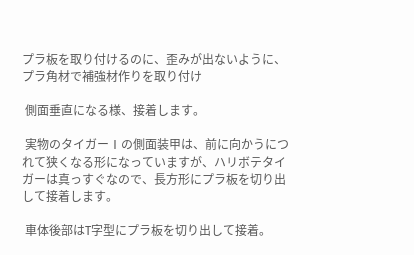プラ板を取り付けるのに、歪みが出ないように、プラ角材で補強材作りを取り付け

 側面垂直になる様、接着します。

 実物のタイガーⅠの側面装甲は、前に向かうにつれて狭くなる形になっていますが、ハリボテタイガーは真っすぐなので、長方形にプラ板を切り出して接着します。

 車体後部はT字型にプラ板を切り出して接着。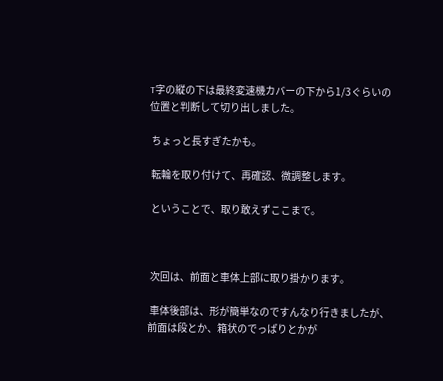T字の縦の下は最終変速機カバーの下から1/3ぐらいの位置と判断して切り出しました。

 ちょっと長すぎたかも。

 転輪を取り付けて、再確認、微調整します。

 ということで、取り敢えずここまで。



 次回は、前面と車体上部に取り掛かります。

 車体後部は、形が簡単なのですんなり行きましたが、前面は段とか、箱状のでっぱりとかが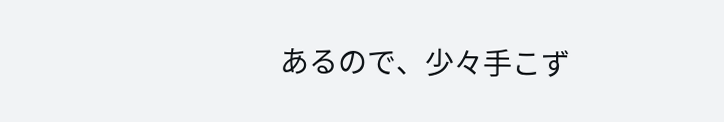あるので、少々手こず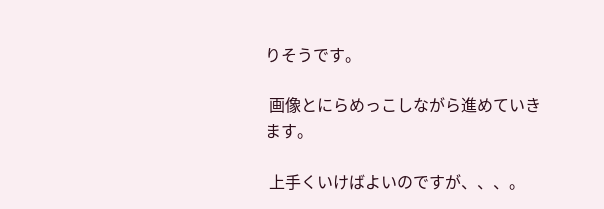りそうです。

 画像とにらめっこしながら進めていきます。

 上手くいけばよいのですが、、、。